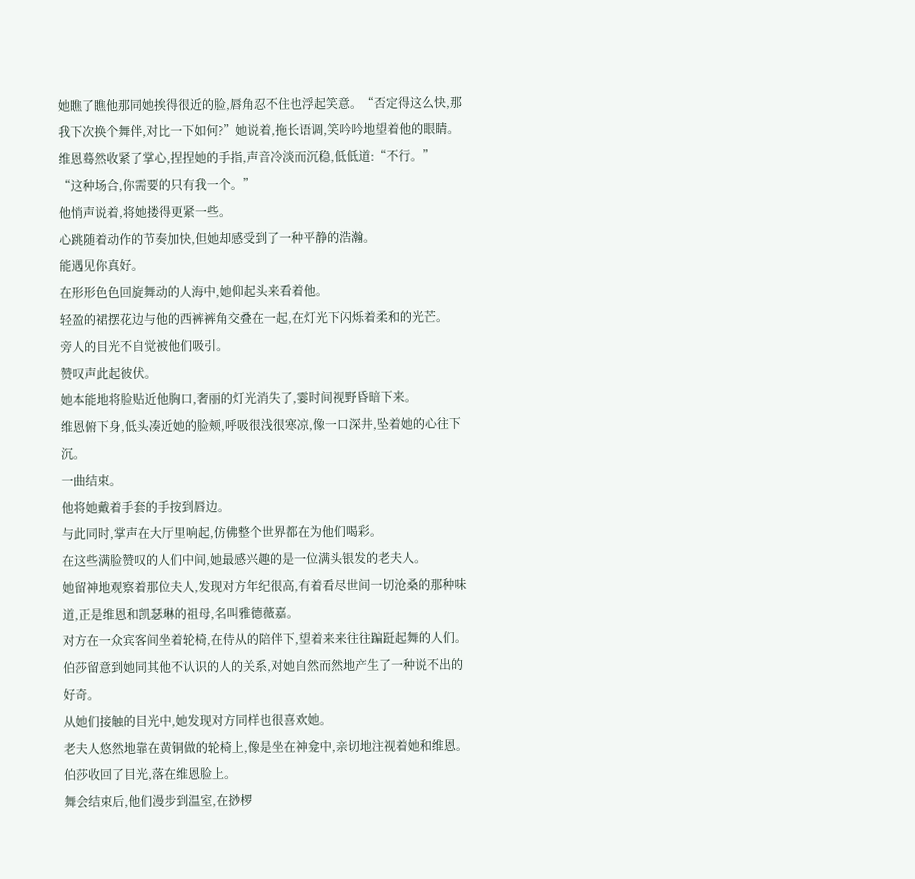她瞧了瞧他那同她挨得很近的脸,唇角忍不住也浮起笑意。“否定得这么快,那我下次换个舞伴,对比一下如何?”她说着,拖长语调,笑吟吟地望着他的眼睛。
维恩蓦然收紧了掌心,捏捏她的手指,声音冷淡而沉稳,低低道:“不行。”
“这种场合,你需要的只有我一个。”
他悄声说着,将她搂得更紧一些。
心跳随着动作的节奏加快,但她却感受到了一种平静的浩瀚。
能遇见你真好。
在形形色色回旋舞动的人海中,她仰起头来看着他。
轻盈的裙摆花边与他的西裤裤角交叠在一起,在灯光下闪烁着柔和的光芒。
旁人的目光不自觉被他们吸引。
赞叹声此起彼伏。
她本能地将脸贴近他胸口,奢丽的灯光消失了,霎时间视野昏暗下来。
维恩俯下身,低头凑近她的脸颊,呼吸很浅很寒凉,像一口深井,坠着她的心往下沉。
一曲结束。
他将她戴着手套的手按到唇边。
与此同时,掌声在大厅里响起,仿佛整个世界都在为他们喝彩。
在这些满脸赞叹的人们中间,她最感兴趣的是一位满头银发的老夫人。
她留神地观察着那位夫人,发现对方年纪很高,有着看尽世间一切沧桑的那种味道,正是维恩和凯瑟琳的祖母,名叫雅德薇嘉。
对方在一众宾客间坐着轮椅,在侍从的陪伴下,望着来来往往蹁跹起舞的人们。
伯莎留意到她同其他不认识的人的关系,对她自然而然地产生了一种说不出的好奇。
从她们接触的目光中,她发现对方同样也很喜欢她。
老夫人悠然地靠在黄铜做的轮椅上,像是坐在神龛中,亲切地注视着她和维恩。
伯莎收回了目光,落在维恩脸上。
舞会结束后,他们漫步到温室,在挱椤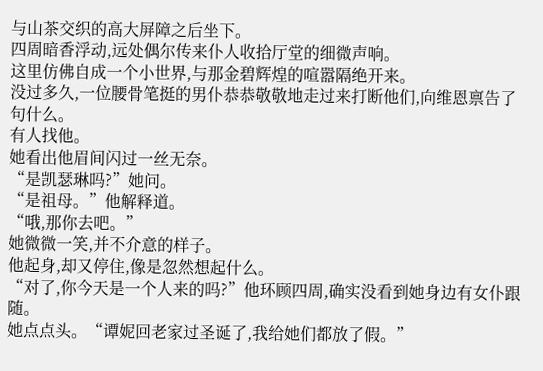与山茶交织的高大屏障之后坐下。
四周暗香浮动,远处偶尔传来仆人收拾厅堂的细微声响。
这里仿佛自成一个小世界,与那金碧辉煌的喧嚣隔绝开来。
没过多久,一位腰骨笔挺的男仆恭恭敬敬地走过来打断他们,向维恩禀告了句什么。
有人找他。
她看出他眉间闪过一丝无奈。
“是凯瑟琳吗?”她问。
“是祖母。”他解释道。
“哦,那你去吧。”
她微微一笑,并不介意的样子。
他起身,却又停住,像是忽然想起什么。
“对了,你今天是一个人来的吗?”他环顾四周,确实没看到她身边有女仆跟随。
她点点头。“谭妮回老家过圣诞了,我给她们都放了假。”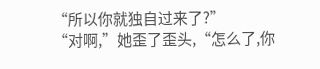“所以你就独自过来了?”
“对啊,”她歪了歪头,“怎么了,你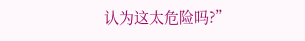认为这太危险吗?”